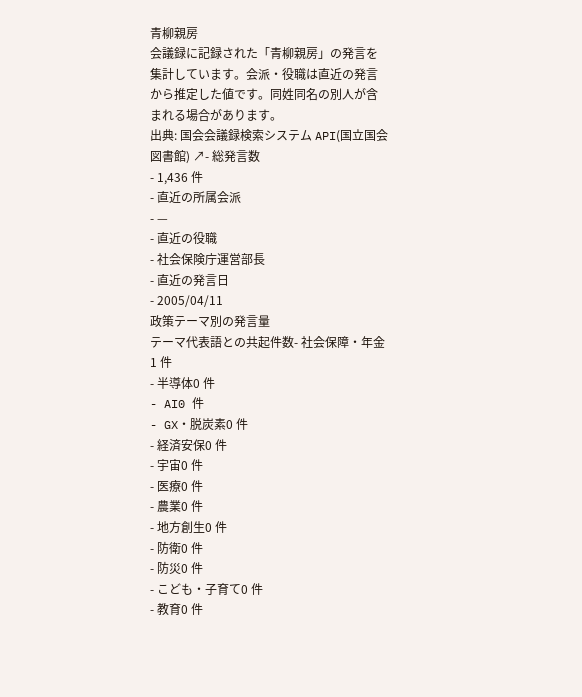青柳親房
会議録に記録された「青柳親房」の発言を集計しています。会派・役職は直近の発言から推定した値です。同姓同名の別人が含まれる場合があります。
出典: 国会会議録検索システム API(国立国会図書館) ↗- 総発言数
- 1,436 件
- 直近の所属会派
- —
- 直近の役職
- 社会保険庁運営部長
- 直近の発言日
- 2005/04/11
政策テーマ別の発言量
テーマ代表語との共起件数- 社会保障・年金1 件
- 半導体0 件
- AI0 件
- GX・脱炭素0 件
- 経済安保0 件
- 宇宙0 件
- 医療0 件
- 農業0 件
- 地方創生0 件
- 防衛0 件
- 防災0 件
- こども・子育て0 件
- 教育0 件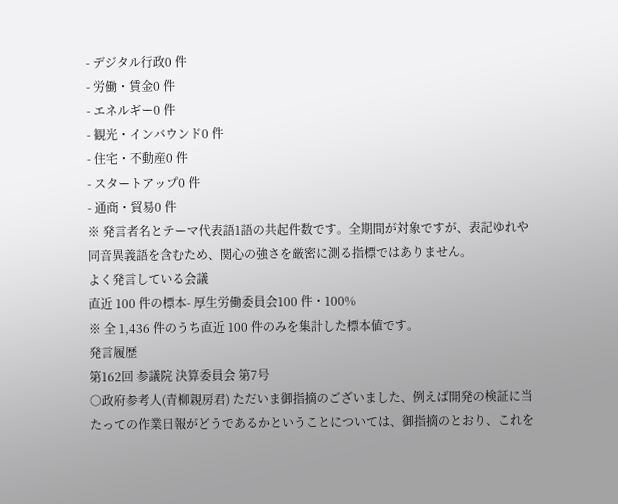- デジタル行政0 件
- 労働・賃金0 件
- エネルギー0 件
- 観光・インバウンド0 件
- 住宅・不動産0 件
- スタートアップ0 件
- 通商・貿易0 件
※ 発言者名とテーマ代表語1語の共起件数です。全期間が対象ですが、表記ゆれや 同音異義語を含むため、関心の強さを厳密に測る指標ではありません。
よく発言している会議
直近 100 件の標本- 厚生労働委員会100 件・100%
※ 全 1,436 件のうち直近 100 件のみを集計した標本値です。
発言履歴
第162回 参議院 決算委員会 第7号
○政府参考人(青柳親房君) ただいま御指摘のございました、例えば開発の検証に当たっての作業日報がどうであるかということについては、御指摘のとおり、これを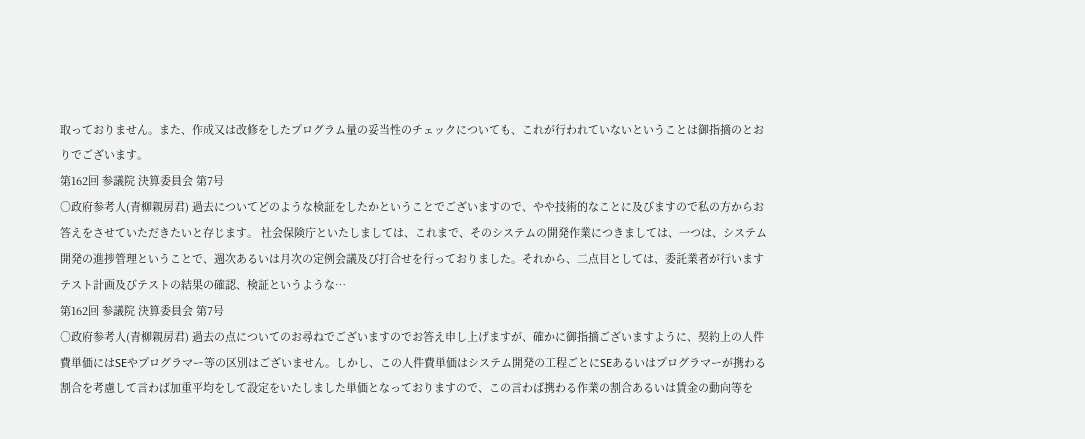取っておりません。また、作成又は改修をしたプログラム量の妥当性のチェックについても、これが行われていないということは御指摘のとおりでございます。
第162回 参議院 決算委員会 第7号
○政府参考人(青柳親房君) 過去についてどのような検証をしたかということでございますので、やや技術的なことに及びますので私の方からお答えをさせていただきたいと存じます。 社会保険庁といたしましては、これまで、そのシステムの開発作業につきましては、一つは、システム開発の進捗管理ということで、週次あるいは月次の定例会議及び打合せを行っておりました。それから、二点目としては、委託業者が行いますテスト計画及びテストの結果の確認、検証というような…
第162回 参議院 決算委員会 第7号
○政府参考人(青柳親房君) 過去の点についてのお尋ねでございますのでお答え申し上げますが、確かに御指摘ございますように、契約上の人件費単価にはSEやプログラマー等の区別はございません。しかし、この人件費単価はシステム開発の工程ごとにSEあるいはプログラマーが携わる割合を考慮して言わば加重平均をして設定をいたしました単価となっておりますので、この言わば携わる作業の割合あるいは賃金の動向等を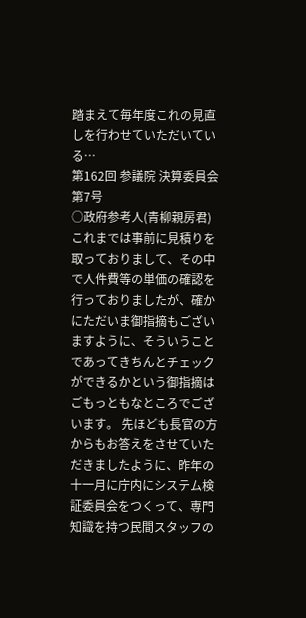踏まえて毎年度これの見直しを行わせていただいている…
第162回 参議院 決算委員会 第7号
○政府参考人(青柳親房君) これまでは事前に見積りを取っておりまして、その中で人件費等の単価の確認を行っておりましたが、確かにただいま御指摘もございますように、そういうことであってきちんとチェックができるかという御指摘はごもっともなところでございます。 先ほども長官の方からもお答えをさせていただきましたように、昨年の十一月に庁内にシステム検証委員会をつくって、専門知識を持つ民間スタッフの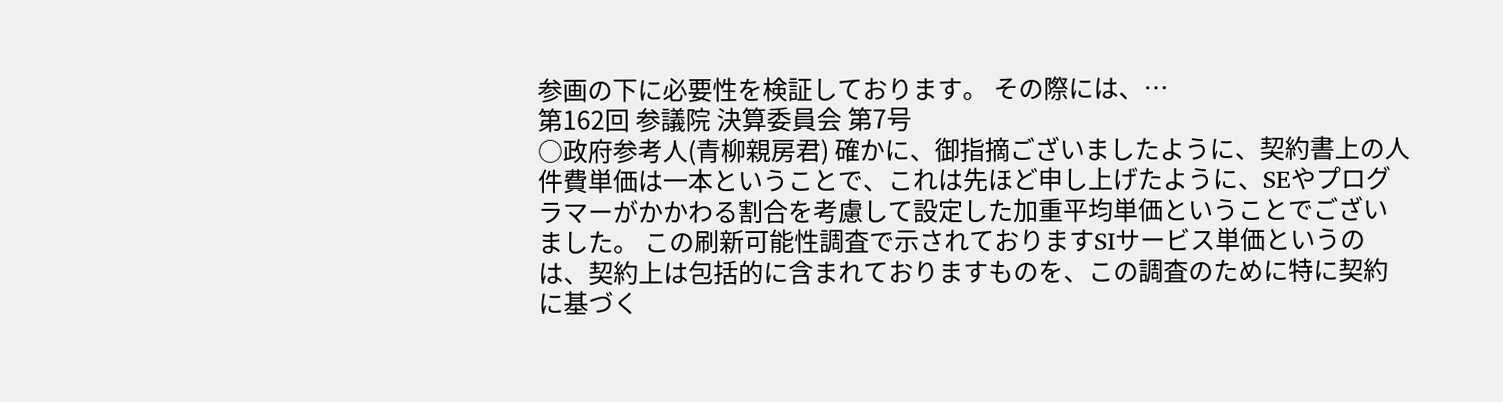参画の下に必要性を検証しております。 その際には、…
第162回 参議院 決算委員会 第7号
○政府参考人(青柳親房君) 確かに、御指摘ございましたように、契約書上の人件費単価は一本ということで、これは先ほど申し上げたように、SEやプログラマーがかかわる割合を考慮して設定した加重平均単価ということでございました。 この刷新可能性調査で示されておりますSIサービス単価というのは、契約上は包括的に含まれておりますものを、この調査のために特に契約に基づく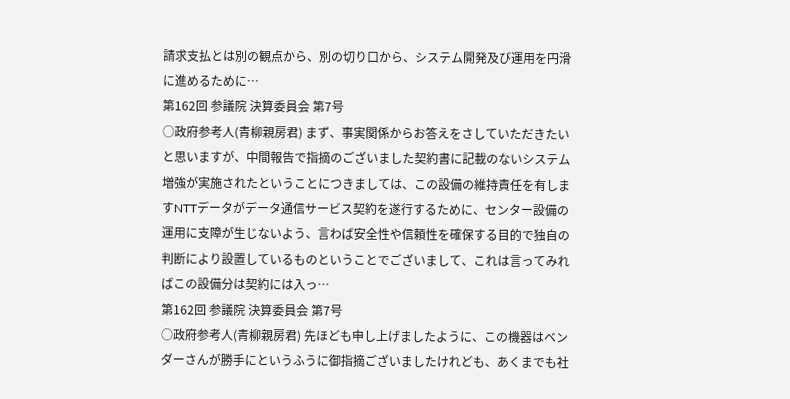請求支払とは別の観点から、別の切り口から、システム開発及び運用を円滑に進めるために…
第162回 参議院 決算委員会 第7号
○政府参考人(青柳親房君) まず、事実関係からお答えをさしていただきたいと思いますが、中間報告で指摘のございました契約書に記載のないシステム増強が実施されたということにつきましては、この設備の維持責任を有しますNTTデータがデータ通信サービス契約を遂行するために、センター設備の運用に支障が生じないよう、言わば安全性や信頼性を確保する目的で独自の判断により設置しているものということでございまして、これは言ってみればこの設備分は契約には入っ…
第162回 参議院 決算委員会 第7号
○政府参考人(青柳親房君) 先ほども申し上げましたように、この機器はベンダーさんが勝手にというふうに御指摘ございましたけれども、あくまでも社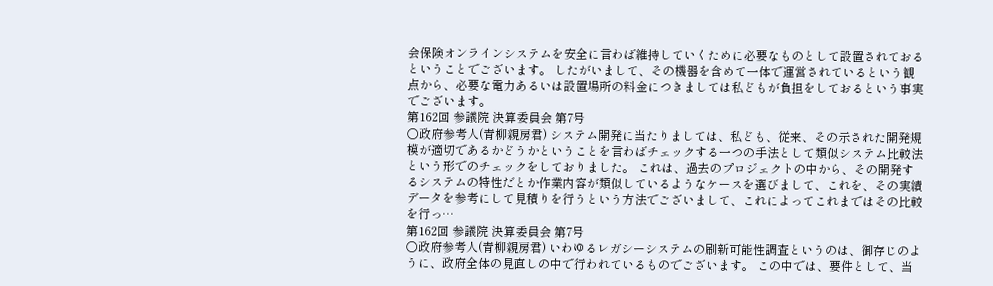会保険オンラインシステムを安全に言わば維持していくために必要なものとして設置されておるということでございます。 したがいまして、その機器を含めて一体で運営されているという観点から、必要な電力あるいは設置場所の料金につきましては私どもが負担をしておるという事実でございます。
第162回 参議院 決算委員会 第7号
○政府参考人(青柳親房君) システム開発に当たりましては、私ども、従来、その示された開発規模が適切であるかどうかということを言わばチェックする一つの手法として類似システム比較法という形でのチェックをしておりました。 これは、過去のプロジェクトの中から、その開発するシステムの特性だとか作業内容が類似しているようなケースを選びまして、これを、その実績データを参考にして見積りを行うという方法でございまして、これによってこれまではその比較を行っ…
第162回 参議院 決算委員会 第7号
○政府参考人(青柳親房君) いわゆるレガシーシステムの刷新可能性調査というのは、御存じのように、政府全体の見直しの中で行われているものでございます。 この中では、要件として、当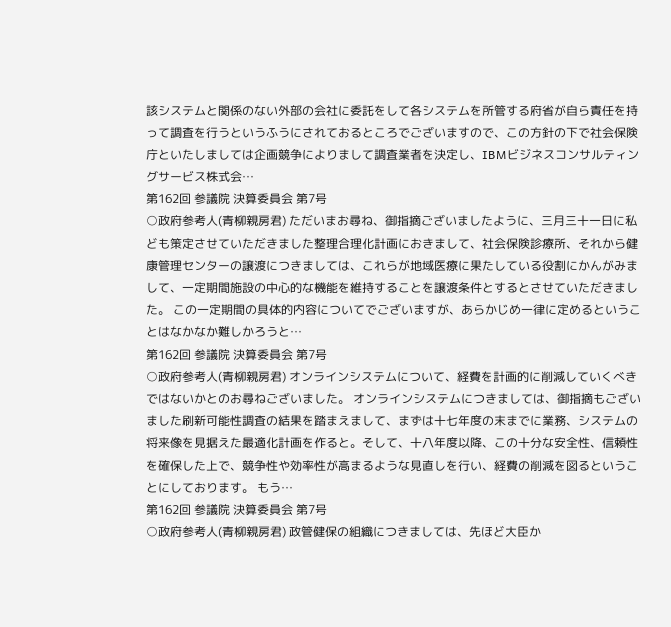該システムと関係のない外部の会社に委託をして各システムを所管する府省が自ら責任を持って調査を行うというふうにされておるところでございますので、この方針の下で社会保険庁といたしましては企画競争によりまして調査業者を決定し、IBMビジネスコンサルティングサービス株式会…
第162回 参議院 決算委員会 第7号
○政府参考人(青柳親房君) ただいまお尋ね、御指摘ございましたように、三月三十一日に私ども策定させていただきました整理合理化計画におきまして、社会保険診療所、それから健康管理センターの譲渡につきましては、これらが地域医療に果たしている役割にかんがみまして、一定期間施設の中心的な機能を維持することを譲渡条件とするとさせていただきました。 この一定期間の具体的内容についてでございますが、あらかじめ一律に定めるということはなかなか難しかろうと…
第162回 参議院 決算委員会 第7号
○政府参考人(青柳親房君) オンラインシステムについて、経費を計画的に削減していくべきではないかとのお尋ねございました。 オンラインシステムにつきましては、御指摘もございました刷新可能性調査の結果を踏まえまして、まずは十七年度の末までに業務、システムの将来像を見据えた最適化計画を作ると。そして、十八年度以降、この十分な安全性、信頼性を確保した上で、競争性や効率性が高まるような見直しを行い、経費の削減を図るということにしております。 もう…
第162回 参議院 決算委員会 第7号
○政府参考人(青柳親房君) 政管健保の組織につきましては、先ほど大臣か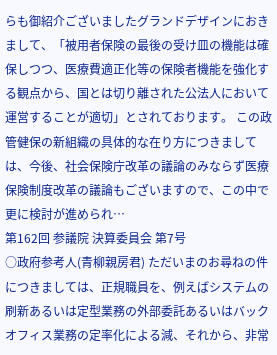らも御紹介ございましたグランドデザインにおきまして、「被用者保険の最後の受け皿の機能は確保しつつ、医療費適正化等の保険者機能を強化する観点から、国とは切り離された公法人において運営することが適切」とされております。 この政管健保の新組織の具体的な在り方につきましては、今後、社会保険庁改革の議論のみならず医療保険制度改革の議論もございますので、この中で更に検討が進められ…
第162回 参議院 決算委員会 第7号
○政府参考人(青柳親房君) ただいまのお尋ねの件につきましては、正規職員を、例えばシステムの刷新あるいは定型業務の外部委託あるいはバックオフィス業務の定率化による減、それから、非常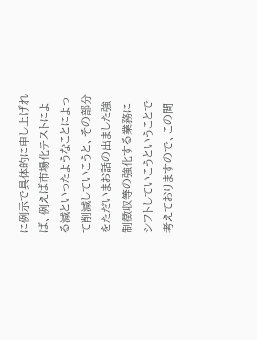に例示で具体的に申し上げれば、例えば市場化テストによる減といったようなことによって削減していこうと、その部分をただいまお話の出ました強制徴収等の強化する業務にシフトしていこうということで考えておりますので、この間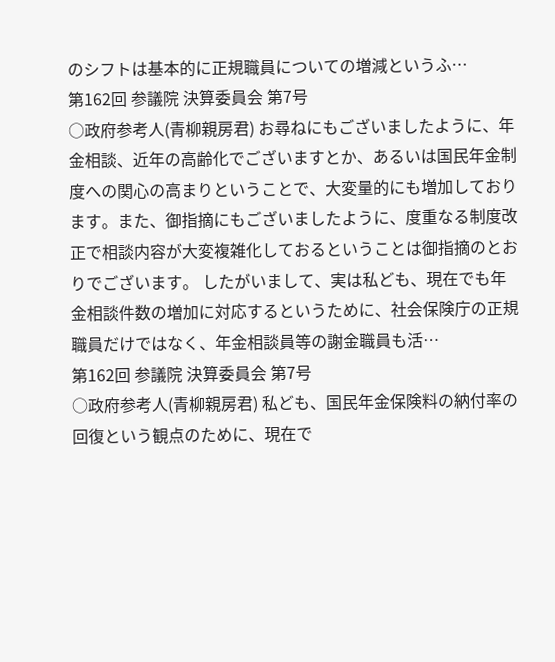のシフトは基本的に正規職員についての増減というふ…
第162回 参議院 決算委員会 第7号
○政府参考人(青柳親房君) お尋ねにもございましたように、年金相談、近年の高齢化でございますとか、あるいは国民年金制度への関心の高まりということで、大変量的にも増加しております。また、御指摘にもございましたように、度重なる制度改正で相談内容が大変複雑化しておるということは御指摘のとおりでございます。 したがいまして、実は私ども、現在でも年金相談件数の増加に対応するというために、社会保険庁の正規職員だけではなく、年金相談員等の謝金職員も活…
第162回 参議院 決算委員会 第7号
○政府参考人(青柳親房君) 私ども、国民年金保険料の納付率の回復という観点のために、現在で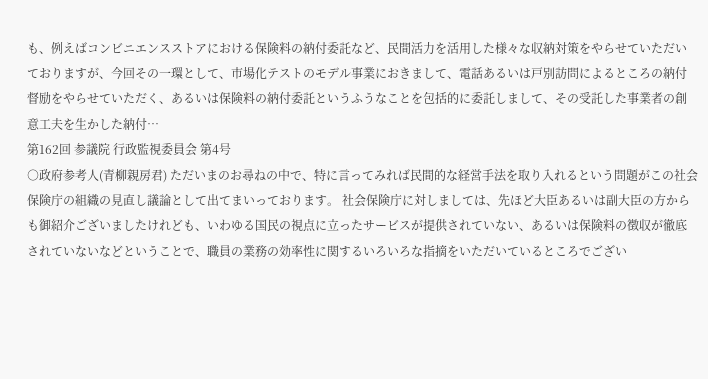も、例えばコンビニエンスストアにおける保険料の納付委託など、民間活力を活用した様々な収納対策をやらせていただいておりますが、今回その一環として、市場化テストのモデル事業におきまして、電話あるいは戸別訪問によるところの納付督励をやらせていただく、あるいは保険料の納付委託というふうなことを包括的に委託しまして、その受託した事業者の創意工夫を生かした納付…
第162回 参議院 行政監視委員会 第4号
○政府参考人(青柳親房君) ただいまのお尋ねの中で、特に言ってみれば民間的な経営手法を取り入れるという問題がこの社会保険庁の組織の見直し議論として出てまいっております。 社会保険庁に対しましては、先ほど大臣あるいは副大臣の方からも御紹介ございましたけれども、いわゆる国民の視点に立ったサービスが提供されていない、あるいは保険料の徴収が徹底されていないなどということで、職員の業務の効率性に関するいろいろな指摘をいただいているところでござい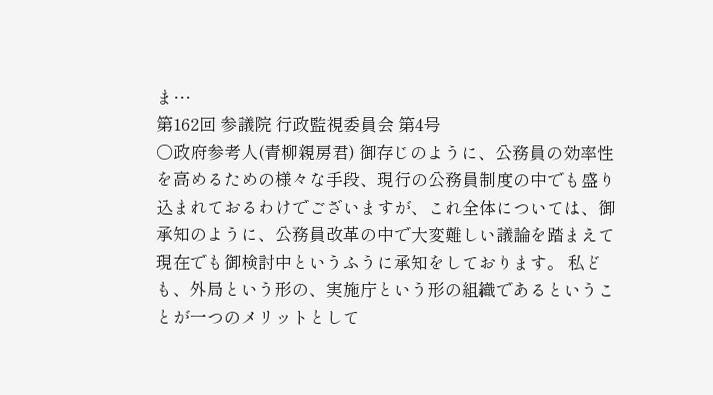ま…
第162回 参議院 行政監視委員会 第4号
○政府参考人(青柳親房君) 御存じのように、公務員の効率性を高めるための様々な手段、現行の公務員制度の中でも盛り込まれておるわけでございますが、これ全体については、御承知のように、公務員改革の中で大変難しい議論を踏まえて現在でも御検討中というふうに承知をしております。 私ども、外局という形の、実施庁という形の組織であるということが一つのメリットとして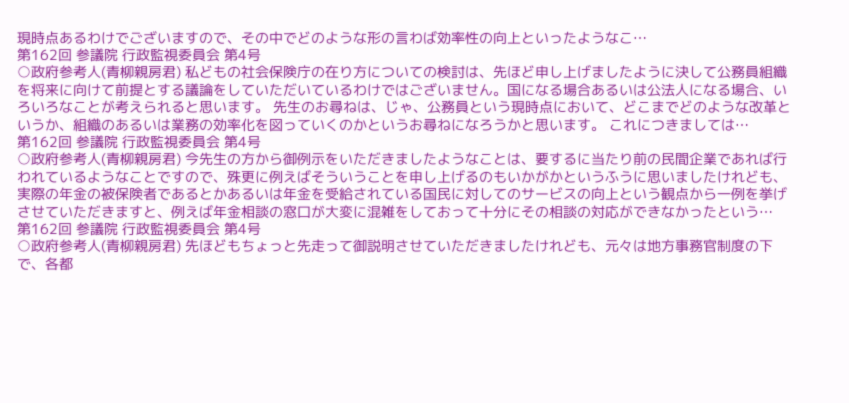現時点あるわけでございますので、その中でどのような形の言わば効率性の向上といったようなこ…
第162回 参議院 行政監視委員会 第4号
○政府参考人(青柳親房君) 私どもの社会保険庁の在り方についての検討は、先ほど申し上げましたように決して公務員組織を将来に向けて前提とする議論をしていただいているわけではございません。国になる場合あるいは公法人になる場合、いろいろなことが考えられると思います。 先生のお尋ねは、じゃ、公務員という現時点において、どこまでどのような改革というか、組織のあるいは業務の効率化を図っていくのかというお尋ねになろうかと思います。 これにつきましては…
第162回 参議院 行政監視委員会 第4号
○政府参考人(青柳親房君) 今先生の方から御例示をいただきましたようなことは、要するに当たり前の民間企業であれば行われているようなことですので、殊更に例えばそういうことを申し上げるのもいかがかというふうに思いましたけれども、実際の年金の被保険者であるとかあるいは年金を受給されている国民に対してのサービスの向上という観点から一例を挙げさせていただきますと、例えば年金相談の窓口が大変に混雑をしておって十分にその相談の対応ができなかったという…
第162回 参議院 行政監視委員会 第4号
○政府参考人(青柳親房君) 先ほどもちょっと先走って御説明させていただきましたけれども、元々は地方事務官制度の下で、各都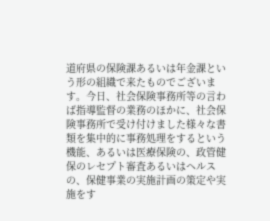道府県の保険課あるいは年金課という形の組織で来たものでございます。今日、社会保険事務所等の言わば指導監督の業務のほかに、社会保険事務所で受け付けました様々な書類を集中的に事務処理をするという機能、あるいは医療保険の、政管健保のレセプト審査あるいはヘルスの、保健事業の実施計画の策定や実施をす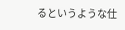るというような仕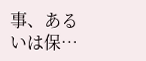事、あるいは保…